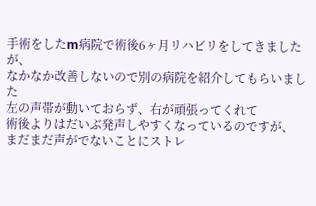手術をしたm病院で術後6ヶ月リハビリをしてきましたが、
なかなか改善しないので別の病院を紹介してもらいました
左の声帯が動いておらず、右が頑張ってくれて
術後よりはだいぶ発声しやすくなっているのですが、
まだまだ声がでないことにストレ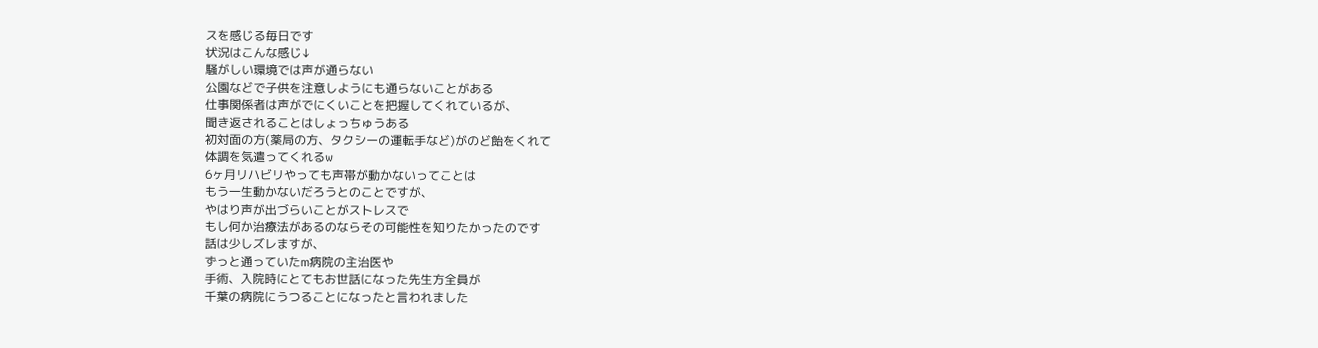スを感じる毎日です
状況はこんな感じ↓
騒がしい環境では声が通らない
公園などで子供を注意しようにも通らないことがある
仕事関係者は声がでにくいことを把握してくれているが、
聞き返されることはしょっちゅうある
初対面の方(薬局の方、タクシーの運転手など)がのど飴をくれて
体調を気遣ってくれるw
6ヶ月リハビリやっても声帯が動かないってことは
もう一生動かないだろうとのことですが、
やはり声が出づらいことがストレスで
もし何か治療法があるのならその可能性を知りたかったのです
話は少しズレますが、
ずっと通っていたm病院の主治医や
手術、入院時にとてもお世話になった先生方全員が
千葉の病院にうつることになったと言われました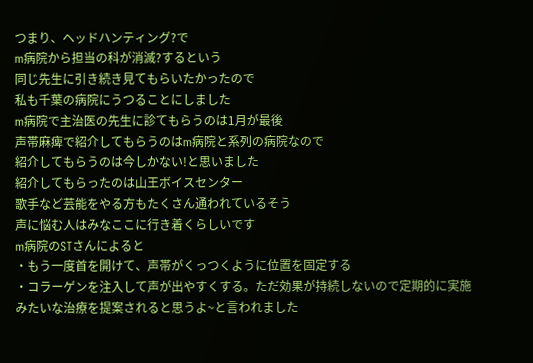つまり、ヘッドハンティング?で
m病院から担当の科が消滅?するという
同じ先生に引き続き見てもらいたかったので
私も千葉の病院にうつることにしました
m病院で主治医の先生に診てもらうのは1月が最後
声帯麻痺で紹介してもらうのはm病院と系列の病院なので
紹介してもらうのは今しかない!と思いました
紹介してもらったのは山王ボイスセンター
歌手など芸能をやる方もたくさん通われているそう
声に悩む人はみなここに行き着くらしいです
m病院のSTさんによると
・もう一度首を開けて、声帯がくっつくように位置を固定する
・コラーゲンを注入して声が出やすくする。ただ効果が持続しないので定期的に実施
みたいな治療を提案されると思うよ~と言われました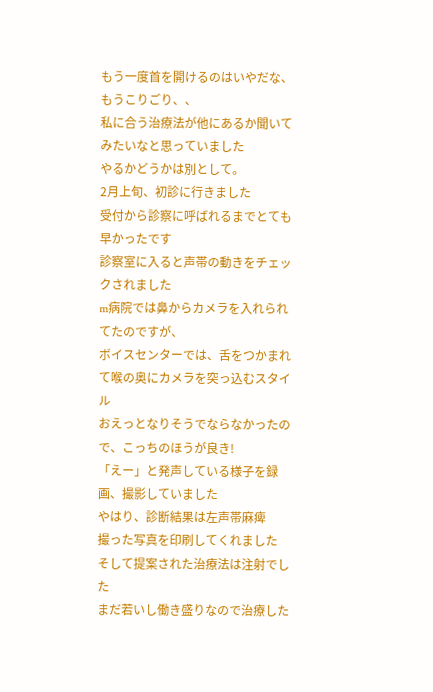もう一度首を開けるのはいやだな、もうこりごり、、
私に合う治療法が他にあるか聞いてみたいなと思っていました
やるかどうかは別として。
2月上旬、初診に行きました
受付から診察に呼ばれるまでとても早かったです
診察室に入ると声帯の動きをチェックされました
m病院では鼻からカメラを入れられてたのですが、
ボイスセンターでは、舌をつかまれて喉の奥にカメラを突っ込むスタイル
おえっとなりそうでならなかったので、こっちのほうが良き!
「えー」と発声している様子を録画、撮影していました
やはり、診断結果は左声帯麻痺
撮った写真を印刷してくれました
そして提案された治療法は注射でした
まだ若いし働き盛りなので治療した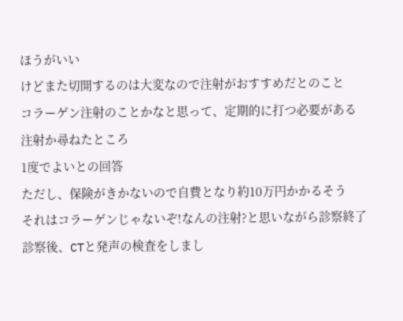ほうがいい
けどまた切開するのは大変なので注射がおすすめだとのこと
コラーゲン注射のことかなと思って、定期的に打つ必要がある注射か尋ねたところ
1度でよいとの回答
ただし、保険がきかないので自費となり約10万円かかるそう
それはコラーゲンじゃないぞ!なんの注射?と思いながら診察終了
診察後、CTと発声の検査をしまし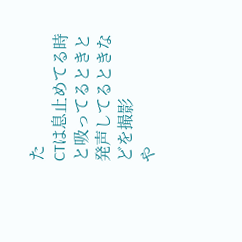た
CTは息止めてる時と吸ってるときと発声してるときなどを撮影
や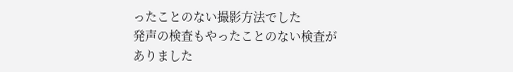ったことのない撮影方法でした
発声の検査もやったことのない検査がありました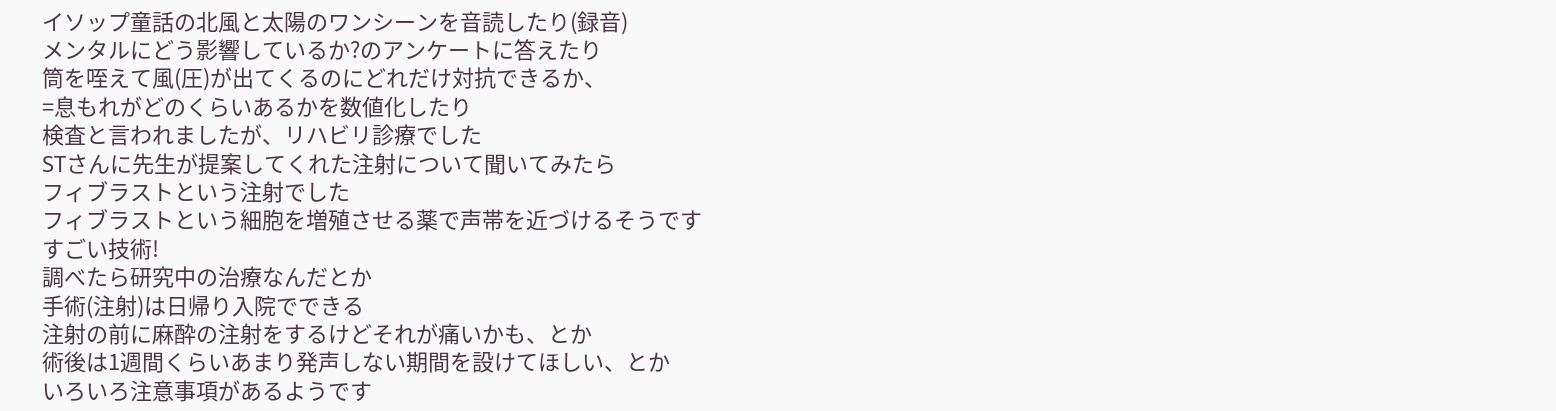イソップ童話の北風と太陽のワンシーンを音読したり(録音)
メンタルにどう影響しているか?のアンケートに答えたり
筒を咥えて風(圧)が出てくるのにどれだけ対抗できるか、
=息もれがどのくらいあるかを数値化したり
検査と言われましたが、リハビリ診療でした
STさんに先生が提案してくれた注射について聞いてみたら
フィブラストという注射でした
フィブラストという細胞を増殖させる薬で声帯を近づけるそうです
すごい技術!
調べたら研究中の治療なんだとか
手術(注射)は日帰り入院でできる
注射の前に麻酔の注射をするけどそれが痛いかも、とか
術後は1週間くらいあまり発声しない期間を設けてほしい、とか
いろいろ注意事項があるようです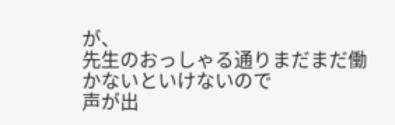が、
先生のおっしゃる通りまだまだ働かないといけないので
声が出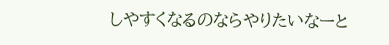しやすくなるのならやりたいなーと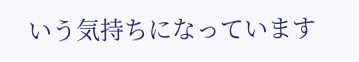いう気持ちになっています